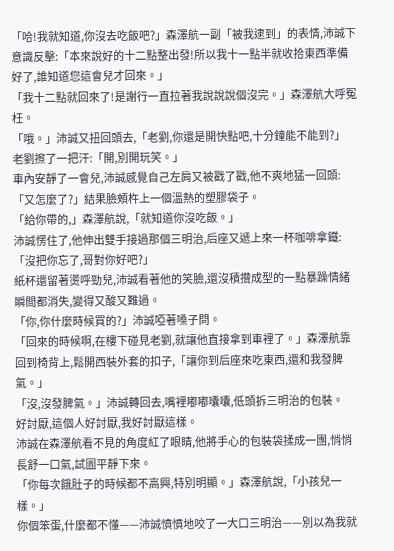「哈!我就知道,你沒去吃飯吧?」森澤航一副「被我逮到」的表情,沛誠下意識反擊:「本來說好的十二點整出發!所以我十一點半就收拾東西準備好了,誰知道您這會兒才回來。」
「我十二點就回來了!是謝行一直拉著我說說說個沒完。」森澤航大呼冤枉。
「哦。」沛誠又扭回頭去,「老劉,你還是開快點吧,十分鐘能不能到?」
老劉擦了一把汗:「開,別開玩笑。」
車內安靜了一會兒,沛誠感覺自己左肩又被戳了戳,他不爽地猛一回頭:「又怎麼了?」結果臉頰杵上一個溫熱的塑膠袋子。
「給你帶的,」森澤航說,「就知道你沒吃飯。」
沛誠愣住了,他伸出雙手接過那個三明治,后座又遞上來一杯咖啡拿鐵:「沒把你忘了,哥對你好吧?」
紙杯還留著燙呼勁兒,沛誠看著他的笑臉,還沒積攢成型的一點暴躁情緒瞬間都消失,變得又酸又難過。
「你,你什麼時候買的?」沛誠啞著嗓子問。
「回來的時候啊,在樓下碰見老劉,就讓他直接拿到車裡了。」森澤航靠回到椅背上,鬆開西裝外套的扣子,「讓你到后座來吃東西,還和我發脾氣。」
「沒,沒發脾氣。」沛誠轉回去,嘴裡嘟嘟囔囔,低頭拆三明治的包裝。
好討厭,這個人好討厭,我好討厭這樣。
沛誠在森澤航看不見的角度紅了眼睛,他將手心的包裝袋揉成一團,悄悄長舒一口氣,試圖平靜下來。
「你每次餓肚子的時候都不高興,特別明顯。」森澤航說,「小孩兒一樣。」
你個笨蛋,什麼都不懂——沛誠憤憤地咬了一大口三明治——別以為我就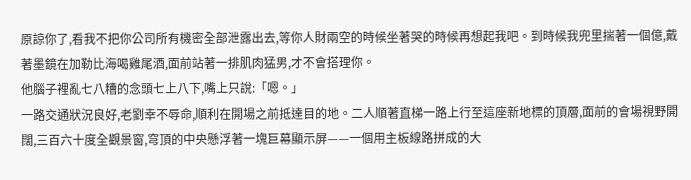原諒你了,看我不把你公司所有機密全部泄露出去,等你人財兩空的時候坐著哭的時候再想起我吧。到時候我兜里揣著一個億,戴著墨鏡在加勒比海喝雞尾酒,面前站著一排肌肉猛男,才不會搭理你。
他腦子裡亂七八糟的念頭七上八下,嘴上只說:「嗯。」
一路交通狀況良好,老劉幸不辱命,順利在開場之前抵達目的地。二人順著直梯一路上行至這座新地標的頂層,面前的會場視野開闊,三百六十度全觀景窗,穹頂的中央懸浮著一塊巨幕顯示屏——一個用主板線路拼成的大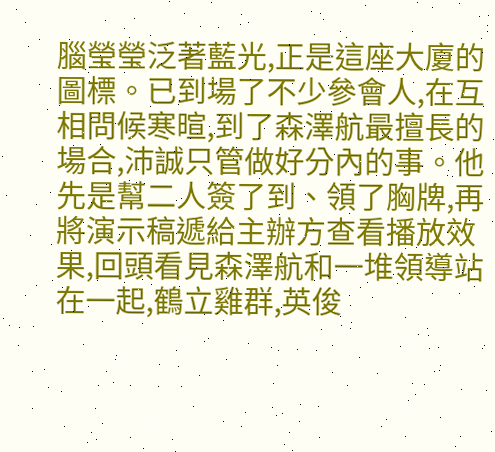腦瑩瑩泛著藍光,正是這座大廈的圖標。已到場了不少參會人,在互相問候寒暄,到了森澤航最擅長的場合,沛誠只管做好分內的事。他先是幫二人簽了到、領了胸牌,再將演示稿遞給主辦方查看播放效果,回頭看見森澤航和一堆領導站在一起,鶴立雞群,英俊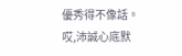優秀得不像話。
哎,沛誠心底默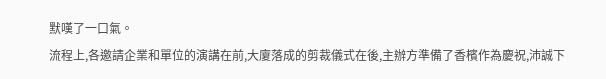默嘆了一口氣。
流程上,各邀請企業和單位的演講在前,大廈落成的剪裁儀式在後,主辦方準備了香檳作為慶祝,沛誠下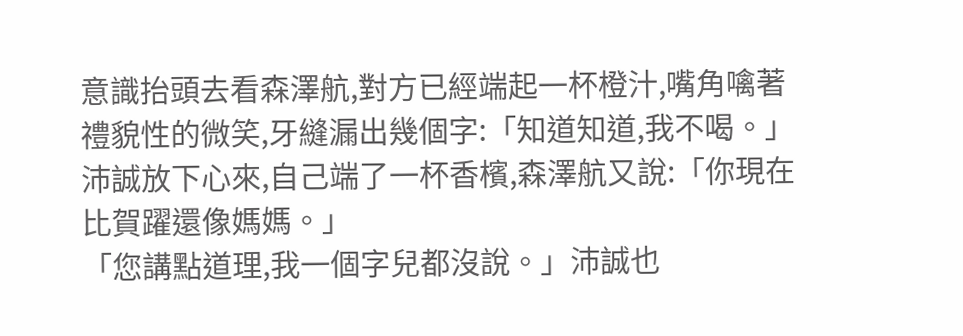意識抬頭去看森澤航,對方已經端起一杯橙汁,嘴角噙著禮貌性的微笑,牙縫漏出幾個字:「知道知道,我不喝。」
沛誠放下心來,自己端了一杯香檳,森澤航又說:「你現在比賀躍還像媽媽。」
「您講點道理,我一個字兒都沒說。」沛誠也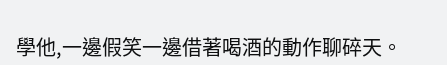學他,一邊假笑一邊借著喝酒的動作聊碎天。